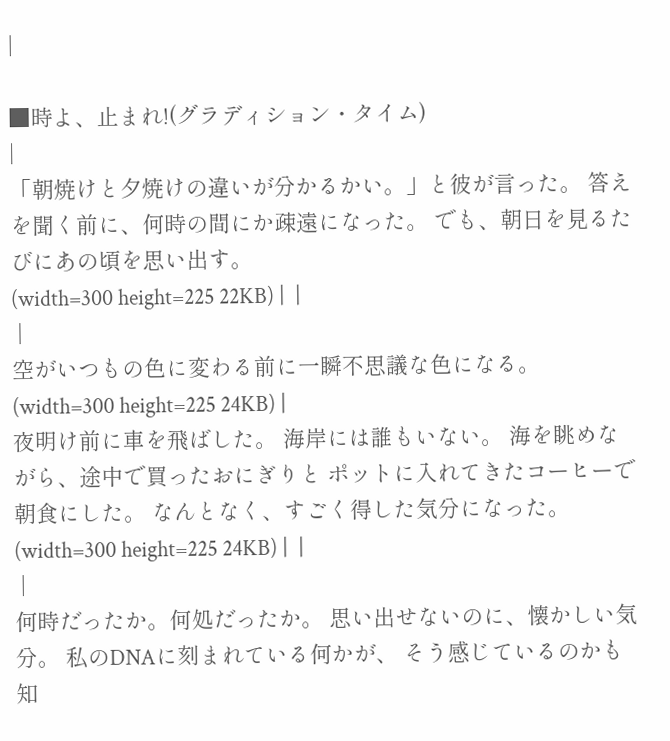|

■時よ、止まれ!(グラディション・タイム)
|
「朝焼けと夕焼けの違いが分かるかい。」と彼が言った。 答えを聞く前に、何時の間にか疎遠になった。 でも、朝日を見るたびにあの頃を思い出す。
(width=300 height=225 22KB) |  |
 |
空がいつもの色に変わる前に一瞬不思議な色になる。
(width=300 height=225 24KB) |
夜明け前に車を飛ばした。 海岸には誰もいない。 海を眺めながら、途中で買ったおにぎりと ポットに入れてきたコーヒーで朝食にした。 なんとなく、すごく得した気分になった。
(width=300 height=225 24KB) |  |
 |
何時だったか。何処だったか。 思い出せないのに、懐かしい気分。 私のDNAに刻まれている何かが、 そう感じているのかも知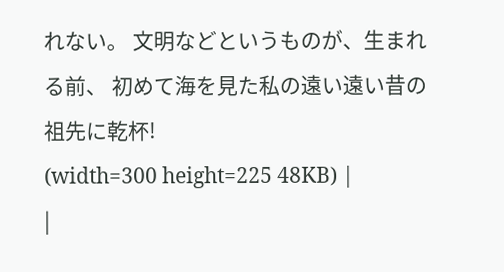れない。 文明などというものが、生まれる前、 初めて海を見た私の遠い遠い昔の祖先に乾杯!
(width=300 height=225 48KB) |
|